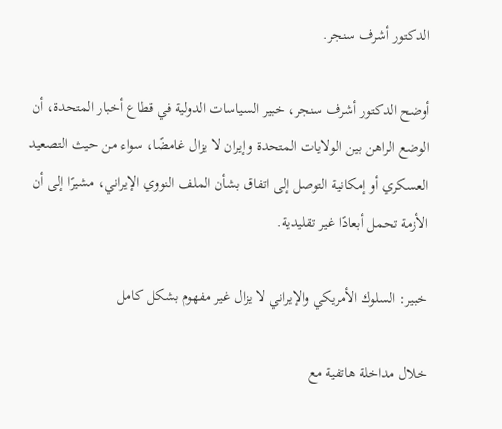الدكتور أشرف سنجر.

أوضح الدكتور أشرف سنجر، خبير السياسات الدولية في قطاع أخبار المتحدة، أن الوضع الراهن بين الولايات المتحدة وإيران لا يزال غامضًا، سواء من حيث التصعيد العسكري أو إمكانية التوصل إلى اتفاق بشأن الملف النووي الإيراني، مشيرًا إلى أن الأزمة تحمل أبعادًا غير تقليدية.

خبير: السلوك الأمريكي والإيراني لا يزال غير مفهوم بشكل كامل

خلال مداخلة هاتفية مع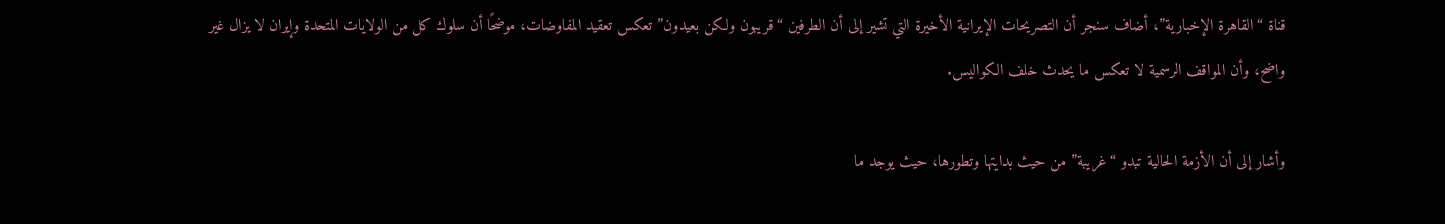قناة “القاهرة الإخبارية”، أضاف سنجر أن التصريحات الإيرانية الأخيرة التي تشير إلى أن الطرفين “قريبون ولكن بعيدون” تعكس تعقيد المفاوضات، موضحًا أن سلوك كل من الولايات المتحدة وإيران لا يزال غير واضح، وأن المواقف الرسمية لا تعكس ما يحدث خلف الكواليس.

وأشار إلى أن الأزمة الحالية تبدو “غريبة” من حيث بدايتها وتطورها، حيث يوجد ما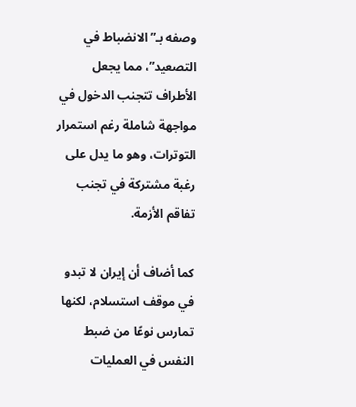وصفه بـ”الانضباط في التصعيد”، مما يجعل الأطراف تتجنب الدخول في مواجهة شاملة رغم استمرار التوترات، وهو ما يدل على رغبة مشتركة في تجنب تفاقم الأزمة.

كما أضاف أن إيران لا تبدو في موقف استسلام، لكنها تمارس نوعًا من ضبط النفس في العمليات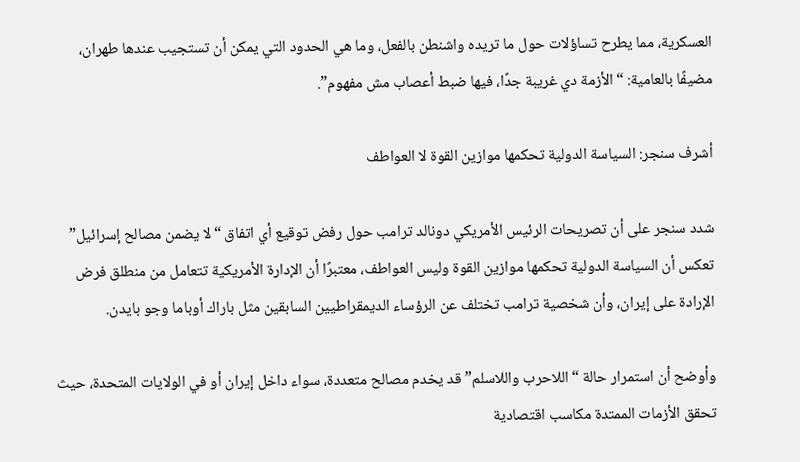العسكرية، مما يطرح تساؤلات حول ما تريده واشنطن بالفعل، وما هي الحدود التي يمكن أن تستجيب عندها طهران، مضيفًا بالعامية: “الأزمة دي غريبة جدًا، فيها ضبط أعصاب مش مفهوم”.

أشرف سنجر: السياسة الدولية تحكمها موازين القوة لا العواطف

شدد سنجر على أن تصريحات الرئيس الأمريكي دونالد ترامب حول رفض توقيع أي اتفاق “لا يضمن مصالح إسرائيل” تعكس أن السياسة الدولية تحكمها موازين القوة وليس العواطف، معتبرًا أن الإدارة الأمريكية تتعامل من منطلق فرض الإرادة على إيران، وأن شخصية ترامب تختلف عن الرؤساء الديمقراطيين السابقين مثل باراك أوباما وجو بايدن.

وأوضح أن استمرار حالة “اللاحرب واللاسلم” قد يخدم مصالح متعددة، سواء داخل إيران أو في الولايات المتحدة، حيث تحقق الأزمات الممتدة مكاسب اقتصادية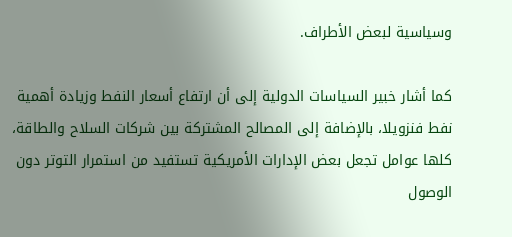وسياسية لبعض الأطراف.

كما أشار خبير السياسات الدولية إلى أن ارتفاع أسعار النفط وزيادة أهمية نفط فنزويلا، بالإضافة إلى المصالح المشتركة بين شركات السلاح والطاقة، كلها عوامل تجعل بعض الإدارات الأمريكية تستفيد من استمرار التوتر دون الوصول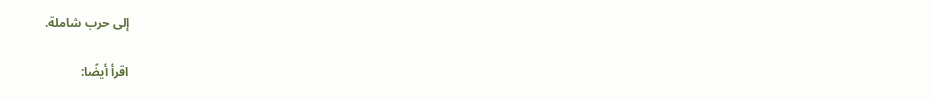إلى حرب شاملة.

اقرأ أيضًا: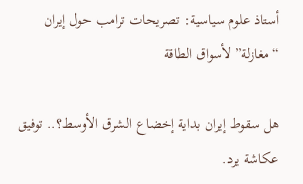أستاذ علوم سياسية: تصريحات ترامب حول إيران “مغازلة” لأسواق الطاقة

هل سقوط إيران بداية إخضاع الشرق الأوسط؟.. توفيق عكاشة يرد.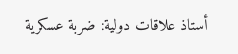أستاذ علاقات دولية: ضربة عسكرية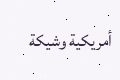أمريكية وشيكة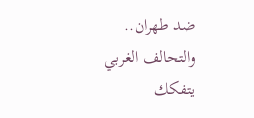ضد طهران.. والتحالف الغربي يتفكك